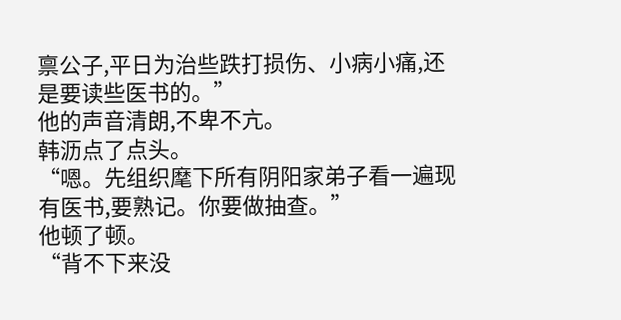禀公子,平日为治些跌打损伤、小病小痛,还是要读些医书的。”
他的声音清朗,不卑不亢。
韩沥点了点头。
“嗯。先组织麾下所有阴阳家弟子看一遍现有医书,要熟记。你要做抽查。”
他顿了顿。
“背不下来没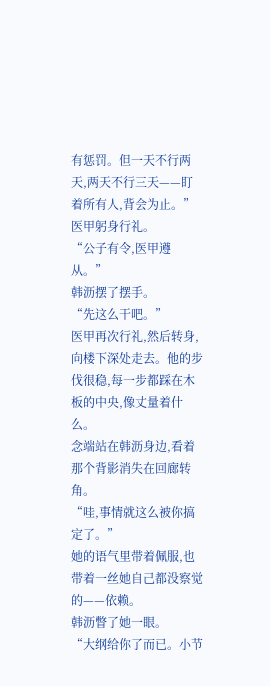有惩罚。但一天不行两天,两天不行三天——盯着所有人,背会为止。”
医甲躬身行礼。
“公子有令,医甲遵从。”
韩沥摆了摆手。
“先这么干吧。”
医甲再次行礼,然后转身,向楼下深处走去。他的步伐很稳,每一步都踩在木板的中央,像丈量着什么。
念端站在韩沥身边,看着那个背影消失在回廊转角。
“哇,事情就这么被你搞定了。”
她的语气里带着佩服,也带着一丝她自己都没察觉的——依赖。
韩沥瞥了她一眼。
“大纲给你了而已。小节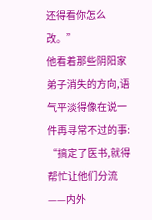还得看你怎么改。”
他看着那些阴阳家弟子消失的方向,语气平淡得像在说一件再寻常不过的事:
“搞定了医书,就得帮忙让他们分流——内外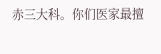赤三大科。你们医家最擅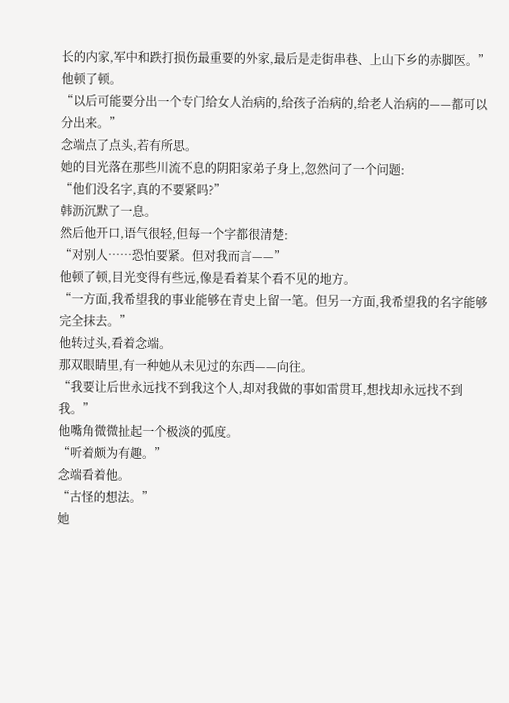长的内家,军中和跌打损伤最重要的外家,最后是走街串巷、上山下乡的赤脚医。”
他顿了顿。
“以后可能要分出一个专门给女人治病的,给孩子治病的,给老人治病的——都可以分出来。”
念端点了点头,若有所思。
她的目光落在那些川流不息的阴阳家弟子身上,忽然问了一个问题:
“他们没名字,真的不要紧吗?”
韩沥沉默了一息。
然后他开口,语气很轻,但每一个字都很清楚:
“对别人……恐怕要紧。但对我而言——”
他顿了顿,目光变得有些远,像是看着某个看不见的地方。
“一方面,我希望我的事业能够在青史上留一笔。但另一方面,我希望我的名字能够完全抹去。”
他转过头,看着念端。
那双眼睛里,有一种她从未见过的东西——向往。
“我要让后世永远找不到我这个人,却对我做的事如雷贯耳,想找却永远找不到我。”
他嘴角微微扯起一个极淡的弧度。
“听着颇为有趣。”
念端看着他。
“古怪的想法。”
她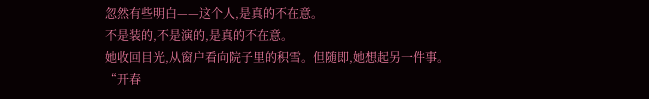忽然有些明白——这个人,是真的不在意。
不是装的,不是演的,是真的不在意。
她收回目光,从窗户看向院子里的积雪。但随即,她想起另一件事。
“开春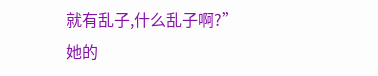就有乱子,什么乱子啊?”
她的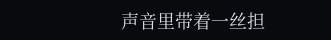声音里带着一丝担